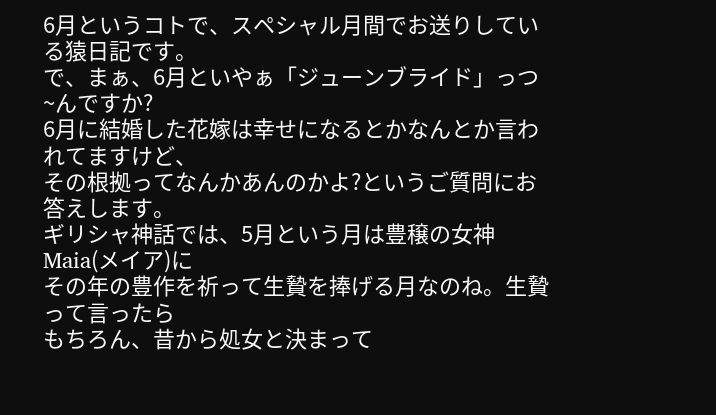6月というコトで、スペシャル月間でお送りしている猿日記です。
で、まぁ、6月といやぁ「ジューンブライド」っつ~んですか?
6月に結婚した花嫁は幸せになるとかなんとか言われてますけど、
その根拠ってなんかあんのかよ?というご質問にお答えします。
ギリシャ神話では、5月という月は豊穣の女神Maia(メイア)に
その年の豊作を祈って生贄を捧げる月なのね。生贄って言ったら
もちろん、昔から処女と決まって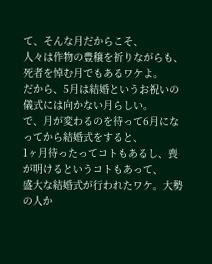て、そんな月だからこそ、
人々は作物の豊穣を祈りながらも、死者を悼む月でもあるワケよ。
だから、5月は結婚というお祝いの儀式には向かない月らしい。
で、月が変わるのを待って6月になってから結婚式をすると、
1ヶ月待ったってコトもあるし、喪が明けるというコトもあって、
盛大な結婚式が行われたワケ。大勢の人か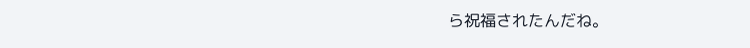ら祝福されたんだね。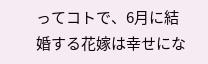ってコトで、6月に結婚する花嫁は幸せにな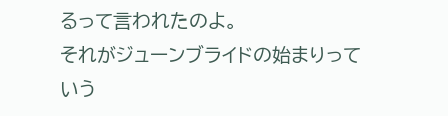るって言われたのよ。
それがジューンブライドの始まりっていう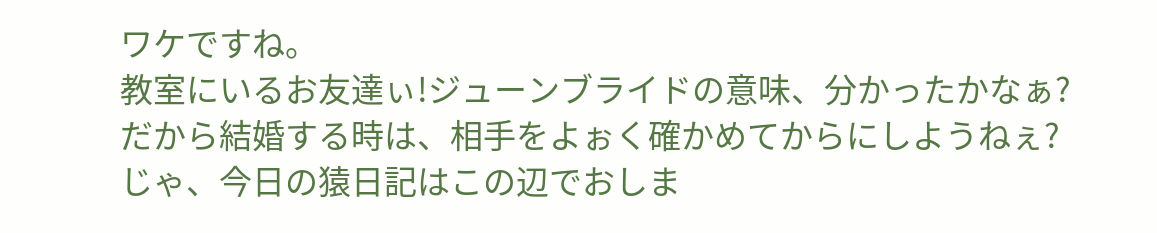ワケですね。
教室にいるお友達ぃ!ジューンブライドの意味、分かったかなぁ?
だから結婚する時は、相手をよぉく確かめてからにしようねぇ?
じゃ、今日の猿日記はこの辺でおしま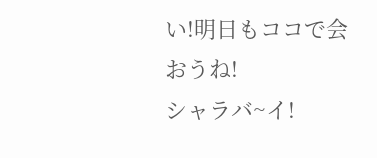い!明日もココで会おうね!
シャラバ~イ!